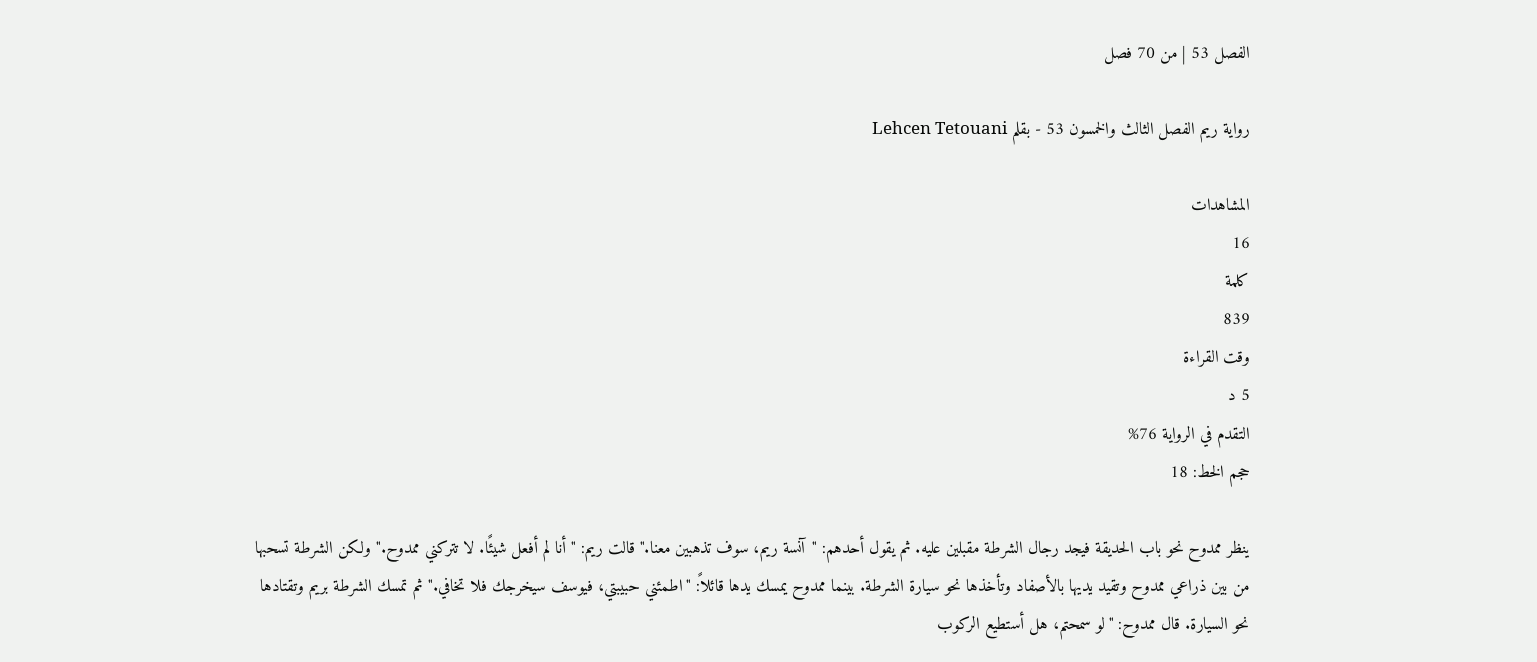الفصل 53 | من 70 فصل

رواية ريم الفصل الثالث والخمسون 53 - بقلم Lehcen Tetouani

المشاهدات
16
كلمة
839
وقت القراءة
5 د
التقدم في الرواية 76%
حجم الخط: 18

ينظر ممدوح نحو باب الحديقة فيجد رجال الشرطة مقبلين عليه. ثم يقول أحدهم: "آنسة ريم، سوف تذهبين معنا." قالت ريم: "أنا لم أفعل شيئًا. لا تتركني ممدوح." ولكن الشرطة تسحبها من بين ذراعي ممدوح وتقيد يديها بالأصفاد وتأخذها نحو سيارة الشرطة. بينما ممدوح يمسك يدها قائلاً: "اطمئني حبيبتي، فيوسف سيخرجك فلا تخافي." ثم تمسك الشرطة بريم وتقتادها نحو السيارة. قال ممدوح: "لو سمحتم، هل أستطيع الركوب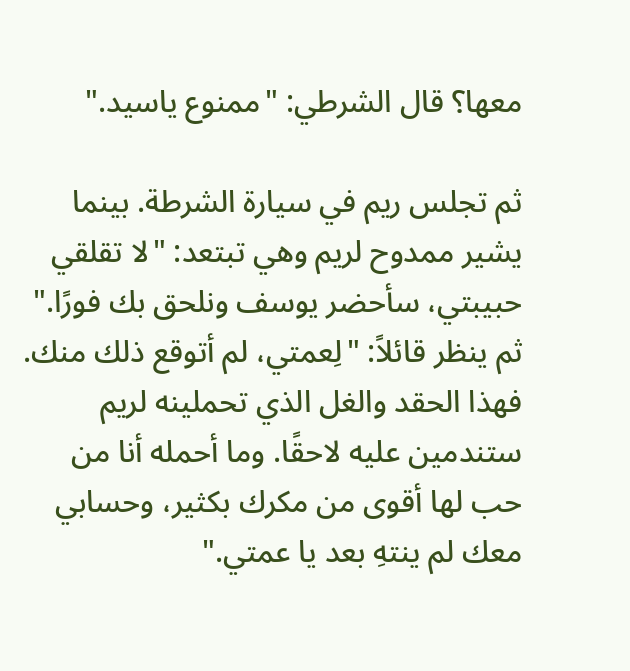معها؟ قال الشرطي: "ممنوع ياسيد."

ثم تجلس ريم في سيارة الشرطة. بينما يشير ممدوح لريم وهي تبتعد: "لا تقلقي حبيبتي، سأحضر يوسف ونلحق بك فورًا." ثم ينظر قائلاً: "لِعمتي، لم أتوقع ذلك منك. فهذا الحقد والغل الذي تحملينه لريم ستندمين عليه لاحقًا. وما أحمله أنا من حب لها أقوى من مكرك بكثير، وحسابي معك لم ينتهِ بعد يا عمتي."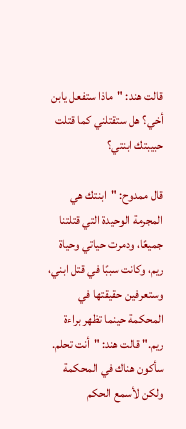قالت هند: "ماذا ستفعل يابن أخي؟ هل ستقتلني كما قتلت حبيبتك ابنتي؟

قال ممدوح: "ابنتك هي المجرمة الوحيدة التي قتلتنا جميعًا، ودمرت حياتي وحياة ريم، وكانت سببًا في قتل ابني، وستعرفين حقيقتها في المحكمة حينما تظهر براءة ريم." قالت هند: "أنت تحلم. سأكون هناك في المحكمة ولكن لأسمع الحكم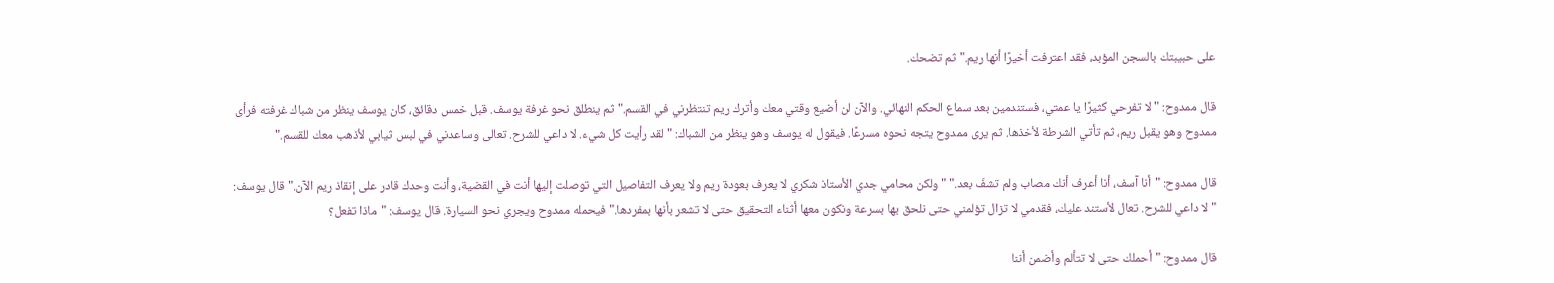على حبيبتك بالسجن المؤبد، فقد اعترفت أخيرًا أنها ريم." ثم تضحك.

قال ممدوح: "لا تفرحي كثيرًا يا عمتي، فستندمين بعد سماع الحكم النهائي. والآن لن أضيع وقتي معك وأترك ريم تنتظرني في القسم." ثم ينطلق نحو غرفة يوسف. قبل خمس دقائق، كان يوسف ينظر من شباك غرفته فرأى ممدوح وهو يقبل ريم، ثم تأتي الشرطة لأخذها. ثم يرى ممدوح يتجه نحوه مسرعًا. فيقول له يوسف وهو ينظر من الشباك: "لقد رأيت كل شيء. لا داعي للشرح. تعالى وساعدني في لبس ثيابي لأذهب معك للقسم."

قال ممدوح: "أنا آسف، أنا أعرف أنك مصاب ولم تشفَ بعد." "ولكن محامي جدي الأستاذ شكري لا يعرف بعودة ريم ولا يعرف التفاصيل التي توصلت إليها أنت في القضية، وأنت وحدك قادر على إنقاذ ريم الآن." قال يوسف: "لا داعي للشرح. تعال لأستند عليك، فقدمي لا تزال تؤلمني حتى نلحق بها بسرعة ونكون معها أثناء التحقيق حتى لا تشعر بأنها بمفردها." فيحمله ممدوح ويجري نحو السيارة. قال يوسف: "ماذا تفعل؟

قال ممدوح: "أحملك حتى لا تتألم وأضمن أننا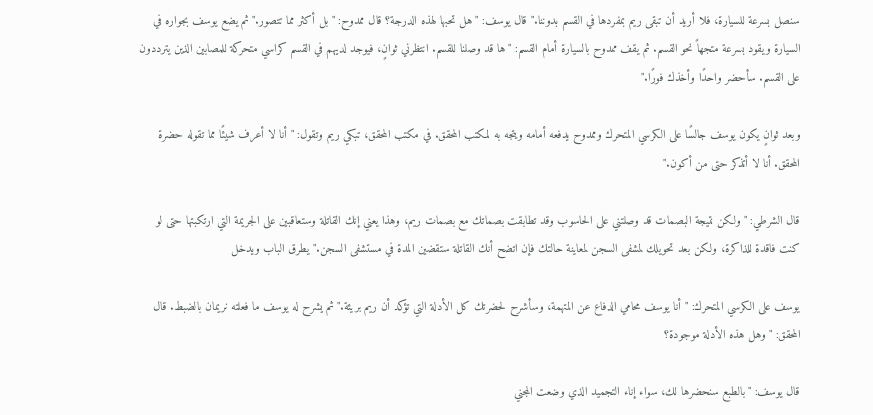سنصل بسرعة للسيارة، فلا أريد أن تبقى ريم بمفردها في القسم بدوننا." قال يوسف: "هل تحبها لهذه الدرجة؟ قال ممدوح: "بل أكثر مما تتصور." ثم يضع يوسف بجواره في السيارة ويقود بسرعة متجهاً نحو القسم. ثم يقف ممدوح بالسيارة أمام القسم: "ها قد وصلنا للقسم. انتظرني ثوانٍ، فيوجد لديهم في القسم كراسي متحركة للمصابين الذين يترددون على القسم. سأحضر واحدًا وأخذك فورًا."

وبعد ثوانٍ يكون يوسف جالسًا على الكرسي المتحرك وممدوح يدفعه أمامه ويتجه به لمكتب المحقق. في مكتب المحقق، تبكي ريم وتقول: "أنا لا أعرف شيئًا مما تقوله حضرة المحقق. أنا لا أتذكر حتى من أكون."

قال الشرطي: "ولكن نتيجة البصمات قد وصلتني على الحاسوب وقد تطابقت بصماتك مع بصمات ريم، وهذا يعني إنك القاتلة وستعاقبين على الجريمة التي ارتكبتها حتى لو كنت فاقدة للذاكرة، ولكن بعد تحويلك لمشفى السجن لمعاينة حالتك فإن اتضح أنك القاتلة ستقضين المدة في مستشفى السجن." يطرق الباب ويدخل

يوسف على الكرسي المتحرك: "أنا يوسف محامي الدفاع عن المتهمة، وسأشرح لحضرتك كل الأدلة التي تؤكد أن ريم بريئة." ثم يشرح له يوسف ما فعلته نريمان بالضبط. قال المحقق: "وهل هذه الأدلة موجودة؟

قال يوسف: "بالطبع سنحضرها لك، سواء إناء التجميد الذي وضعت المجني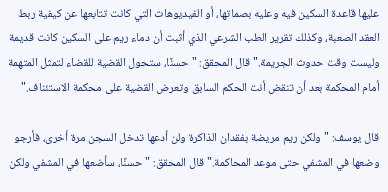عليها قاعدة السكين فيه وعليه بصماتها، أو الفيديوهات التي كانت تتابعها عن كيفية ربط العقد الصعبة، وكذلك تقرير الطب الشرعي الذي أثبت أن دماء ريم على السكين كانت قديمة وليست وقت حدوث الجريمة." قال المحقق: "حسنًا، ستحول القضية للقضاء لتمثل المتهمة أمام المحكمة بعد أن تنقض أنت الحكم السابق وتعرض القضية على محكمة الاستئناف."

قال يوسف: "ولكن ريم مريضة بفقدان الذاكرة ولن أدعها تدخل السجن مرة أخرى، فأرجو وضعها في المشفي حتى موعد المحاكمة." قال المحقق: "حسنًا، سأضعها في المشفي ولكن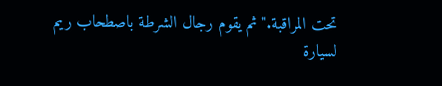تحت المراقبة." ثم يقوم رجال الشرطة باصطحاب ريم لسيارة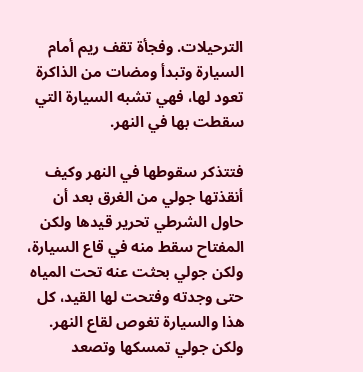الترحيلات. وفجأة تقف ريم أمام السيارة وتبدأ ومضات من الذاكرة تعود لها، فهي تشبه السيارة التي سقطت بها في النهر.

فتتذكر سقوطها في النهر وكيف أنقذتها جولي من الغرق بعد أن حاول الشرطي تحرير قيدها ولكن المفتاح سقط منه في قاع السيارة، ولكن جولي بحثت عنه تحت المياه حتى وجدته وفتحت لها القيد، كل هذا والسيارة تغوص لقاع النهر. ولكن جولي تمسكها وتصعد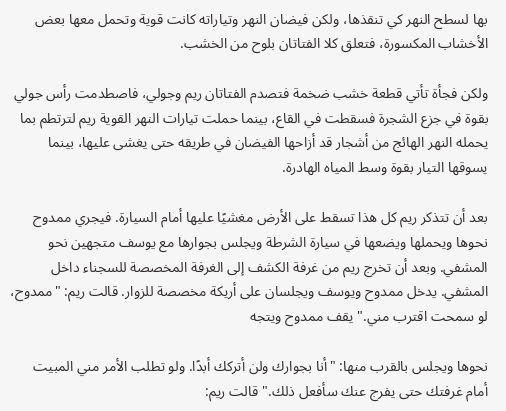بها لسطح النهر كي تنقذها، ولكن فيضان النهر وتياراته كانت قوية وتحمل معها بعض الأخشاب المكسورة، فتعلق كلا الفتاتان بلوح من الخشب.

ولكن فجأة تأتي قطعة خشب ضخمة فتصدم الفتاتان ريم وجولي، فاصطدمت رأس جولي بقوة في جزع الشجرة فسقطت في القاع، بينما حملت تيارات النهر القوية ريم لترتطم بما يحمله النهر الهائج من أشجار قد أزاحها الفيضان في طريقه حتى يغشى عليها، بينما يسوقها التيار بقوة وسط المياه الهادرة.

بعد أن تتذكر ريم كل هذا تسقط على الأرض مغشيًا عليها أمام السيارة. فيجري ممدوح نحوها ويحملها ويضعها في سيارة الشرطة ويجلس بجوارها مع يوسف متجهين نحو المشفي. وبعد أن تخرج ريم من غرفة الكشف إلى الغرفة المخصصة للسجناء داخل المشفي. يدخل ممدوح ويوسف ويجلسان على أريكة مخصصة للزوار. قالت ريم: "ممدوح، لو سمحت اقترب مني." يقف ممدوح ويتجه

نحوها ويجلس بالقرب منها: "أنا بجوارك ولن أتركك أبدًا. ولو تطلب الأمر مني المبيت أمام غرفتك حتى يفرج عنك سأفعل ذلك." قالت ريم: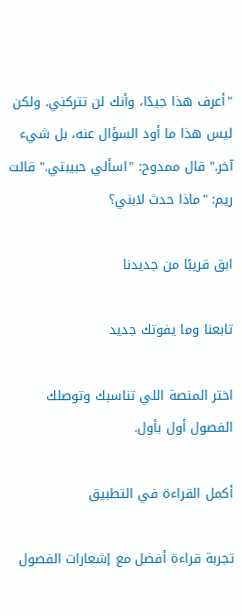"أعرف هذا جيدًا، وأنك لن تتركني. ولكن ليس هذا ما أود السؤال عنه، بل شيء آخر." قال ممدوح: "اسألي حبيبتي." قالت ريم: "ماذا حدث لابني؟

ابق قريبًا من جديدنا

تابعنا وما يفوتك جديد

اختر المنصة اللي تناسبك وتوصلك الفصول أول بأول.

أكمل القراءة في التطبيق

تجربة قراءة أفضل مع إشعارات الفصول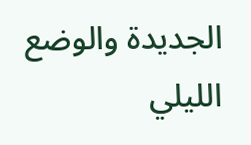الجديدة والوضع الليلي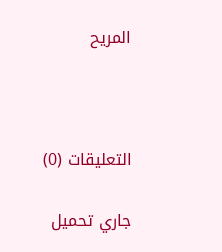المريح



التعليقات (0)

جاري تحميل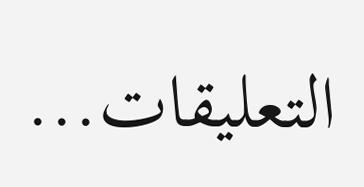التعليقات...